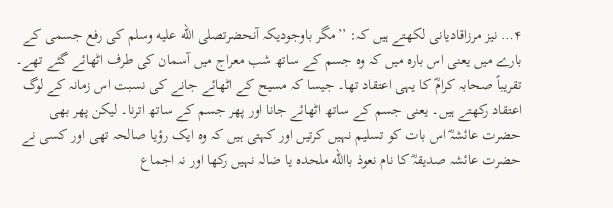۴… نیز مرزاقادیانی لکھتے ہیں کہ: ’’مگر باوجودیکہ آنحضرتصلى الله عليه وسلم کی رفع جسمی کے بارے میں یعنی اس بارہ میں کہ وہ جسم کے ساتھ شب معراج میں آسمان کی طرف اٹھائے گئے تھے۔ تقریباً صحابہ کرامؓ کا یہی اعتقاد تھا۔ جیسا کہ مسیح کے اٹھائے جانے کی نسبت اس زمانہ کے لوگ اعتقاد رکھتے ہیں۔ یعنی جسم کے ساتھ اٹھائے جانا اور پھر جسم کے ساتھ اترنا۔ لیکن پھر بھی حضرت عائشہؓ اس بات کو تسلیم نہیں کرتیں اور کہتی ہیں کہ وہ ایک رؤیا صالحہ تھی اور کسی نے حضرت عائشہ صدیقہؓ کا نام نعوذ باالله ملحدہ یا ضالہ نہیں رکھا اور نہ اجماع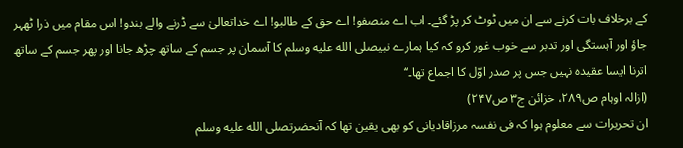کے برخلاف بات کرنے سے ان میں ٹوٹ کر پڑ گئے۔ اب اے منصفو! اے حق کے طالبو! اے خداتعالیٰ سے ڈرنے والے بندو! اس مقام میں ذرا ٹھہر جاؤ اور آہستگی اور تدبر سے خوب غور کرو کہ کیا ہمارے نبیصلى الله عليه وسلم کا آسمان پر جسم کے ساتھ چڑھ جانا اور پھر جسم کے ساتھ اترنا ایسا عقیدہ نہیں جس پر صدر اوّل کا اجماع تھا۔‘‘
(ازالہ اوہام ص۲۸۹، خزائن ج۳ ص۲۴۷)
ان تحریرات سے معلوم ہوا کہ فی نفسہ مرزاقادیانی کو بھی یقین تھا کہ آنحضرتصلى الله عليه وسلم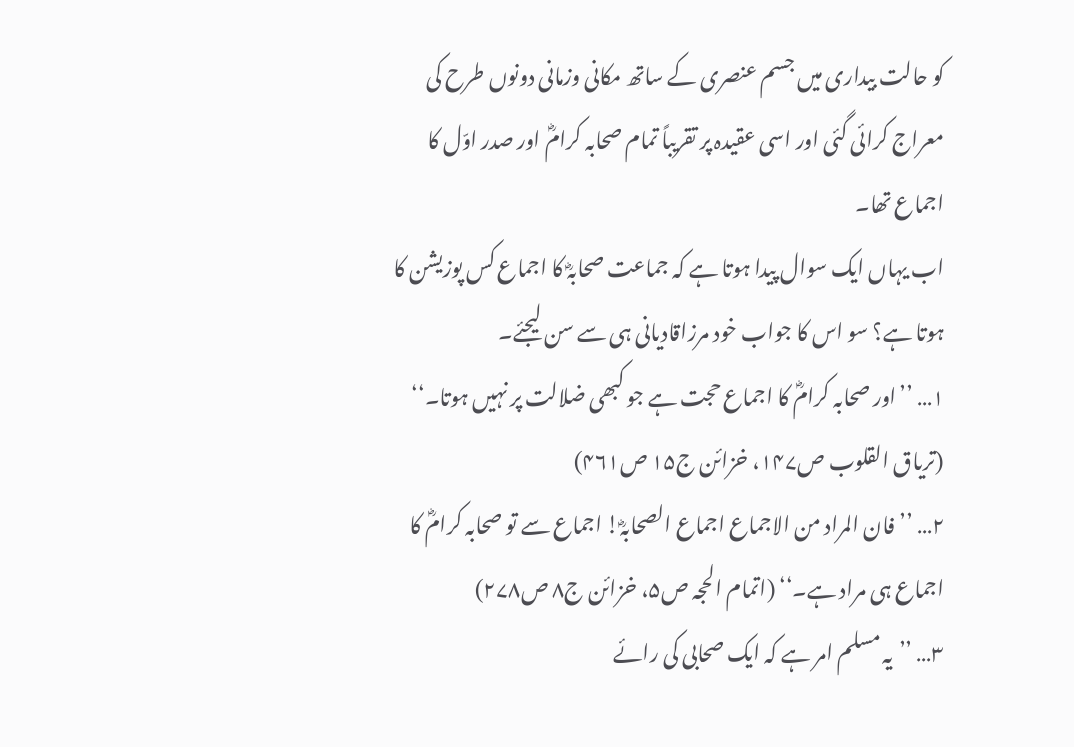کو حالت بیداری میں جسم عنصری کے ساتھ مکانی وزمانی دونوں طرح کی معراج کرائی گئی اور اسی عقیدہ پر تقریباً تمام صحابہ کرامؓ اور صدر اوّل کا اجماع تھا۔
اب یہاں ایک سوال پیدا ہوتا ہے کہ جماعت صحابہؓ کا اجماع کس پوزیشن کا ہوتا ہے؟ سو اس کا جواب خود مرزاقادیانی ہی سے سن لیجئے۔
۱… ’’اور صحابہ کرامؓ کا اجماع حجت ہے جو کبھی ضلالت پر نہیں ہوتا۔‘‘
(تریاق القلوب ص۱۴۷، خزائن ج۱۵ ص۴۶۱)
۲… ’’فان المراد من الاجماع اجماع الصحابہؓ! اجماع سے تو صحابہ کرامؓ کا اجماع ہی مراد ہے۔‘‘ (اتمام الحجہ ص۵، خزائن ج۸ ص۲۷۸)
۳… ’’یہ مسلم امر ہے کہ ایک صحابی کی رائے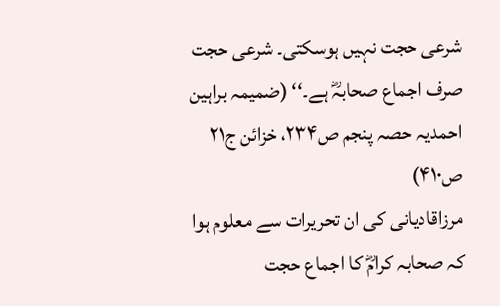شرعی حجت نہیں ہوسکتی۔ شرعی حجت صرف اجماع صحابہؓ ہے۔‘‘ (ضمیمہ براہین احمدیہ حصہ پنجم ص۲۳۴، خزائن ج۲۱ ص۴۱۰)
مرزاقادیانی کی ان تحریرات سے معلوم ہوا کہ صحابہ کرامؓ کا اجماع حجت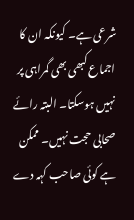شرعی ہے۔ کیونکہ ان کا اجماع کبھی بھی گمراہی پر نہیں ہوسکتا۔ البتہ رائے صحابی حجت نہیں۔ ممکن ہے کوئی صاحب کہہ دے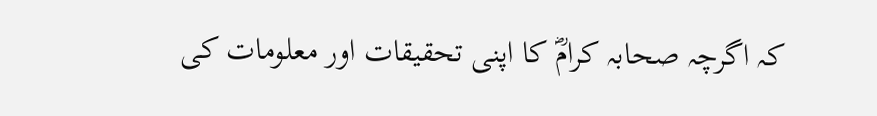کہ اگرچہ صحابہ کرامؓ کا اپنی تحقیقات اور معلومات کی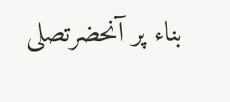بناء پر آنحضرتصلى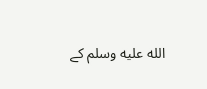الله عليه وسلم کے